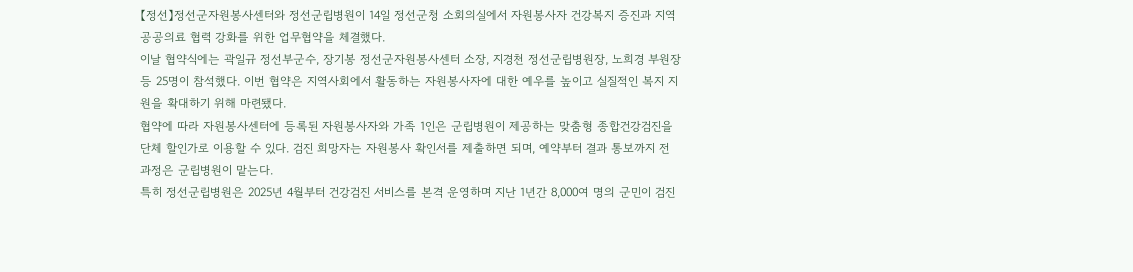【정선】정선군자원봉사센터와 정선군립병원이 14일 정선군청 소회의실에서 자원봉사자 건강복지 증진과 지역 공공의료 협력 강화를 위한 업무협약을 체결했다.
이날 협약식에는 곽일규 정선부군수, 장기봉 정선군자원봉사센터 소장, 지경천 정선군립병원장, 노희경 부원장 등 25명이 참석했다. 이번 협약은 지역사회에서 활동하는 자원봉사자에 대한 예우를 높이고 실질적인 복지 지원을 확대하기 위해 마련됐다.
협약에 따라 자원봉사센터에 등록된 자원봉사자와 가족 1인은 군립병원이 제공하는 맞춤형 종합건강검진을 단체 할인가로 이용할 수 있다. 검진 희망자는 자원봉사 확인서를 제출하면 되며, 예약부터 결과 통보까지 전 과정은 군립병원이 맡는다.
특히 정선군립병원은 2025년 4월부터 건강검진 서비스를 본격 운영하며 지난 1년간 8,000여 명의 군민이 검진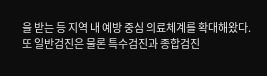을 받는 등 지역 내 예방 중심 의료체계를 확대해왔다.
또 일반검진은 물론 특수검진과 종합검진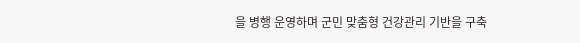을 병행 운영하며 군민 맞춤형 건강관리 기반을 구축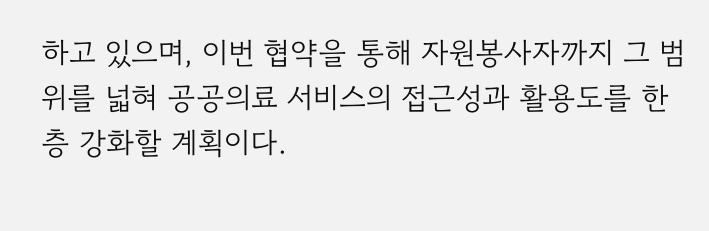하고 있으며, 이번 협약을 통해 자원봉사자까지 그 범위를 넓혀 공공의료 서비스의 접근성과 활용도를 한층 강화할 계획이다.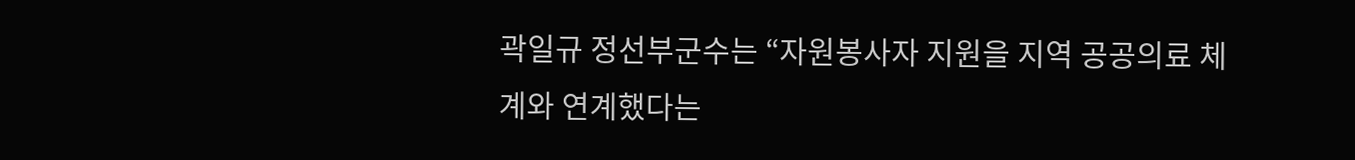곽일규 정선부군수는 “자원봉사자 지원을 지역 공공의료 체계와 연계했다는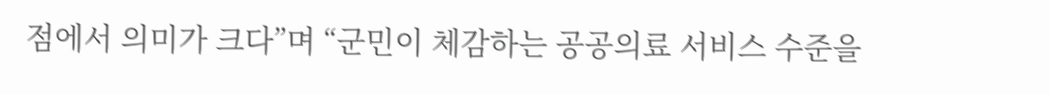점에서 의미가 크다”며 “군민이 체감하는 공공의료 서비스 수준을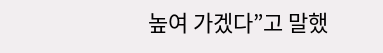높여 가겠다”고 말했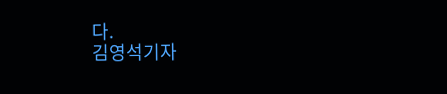다.
김영석기자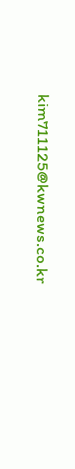kim711125@kwnews.co.kr